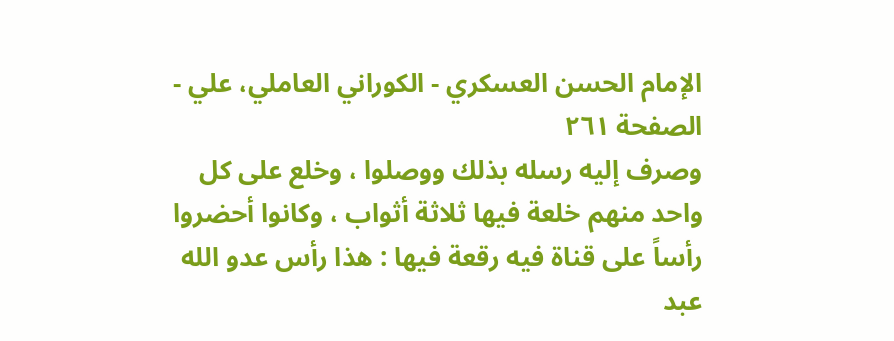الإمام الحسن العسكري - الكوراني العاملي، علي - الصفحة ٢٦١
وصرف إليه رسله بذلك ووصلوا ، وخلع على كل واحد منهم خلعة فيها ثلاثة أثواب ، وكانوا أحضروا رأساً على قناة فيه رقعة فيها : هذا رأس عدو الله عبد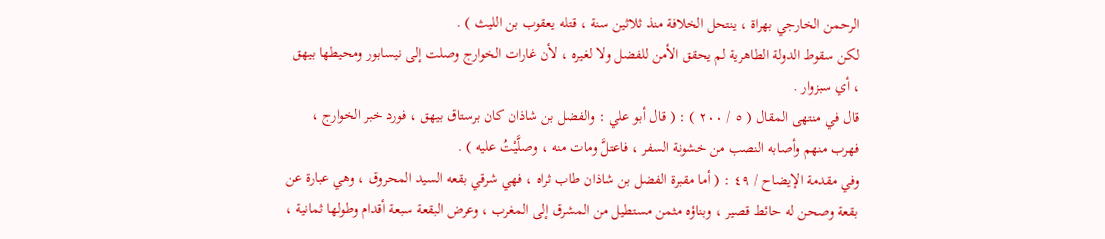الرحمن الخارجي بهراة ، ينتحل الخلافة منذ ثلاثين سنة ، قتله يعقوب بن الليث ) .
لكن سقوط الدولة الطاهرية لم يحقق الأمن للفضل ولا لغيره ، لأن غارات الخوارج وصلت إلى نيسابور ومحيطها بيهق ، أي سبزوار .
قال في منتهى المقال ( ٥ / ٢٠٠ ) : ( قال أبو علي : والفضل بن شاذان كان برستاق بيهق ، فورد خبر الخوارج ، فهرب منهم وأصابه النصب من خشونة السفر ، فاعتلَّ ومات منه ، وصلَّيْتُ عليه ) .
وفي مقدمة الإيضاح / ٤٩ : ( أما مقبرة الفضل بن شاذان طاب ثراه ، فهي شرقي بقعه السيد المحروق ، وهي عبارة عن بقعة وصحن له حائط قصير ، وبناؤه مثمن مستطيل من المشرق إلى المغرب ، وعرض البقعة سبعة أقدام وطولها ثمانية ،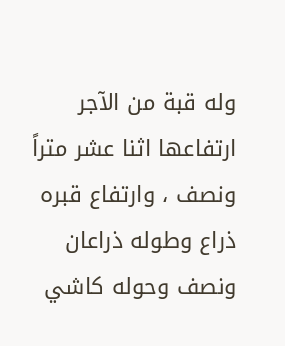وله قبة من الآجر ارتفاعها اثنا عشر متراً ونصف ، وارتفاع قبره ذراع وطوله ذراعان ونصف وحوله كاشي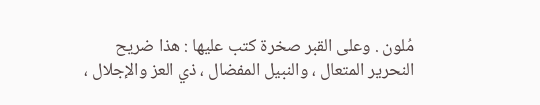مُلون . وعلى القبر صخرة كتب عليها : هذا ضريح النحرير المتعال ، والنبيل المفضال ، ذي العز والإجلال ،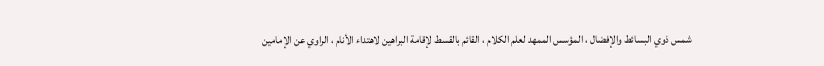شمس ذوي البسائط والإفضال ، المؤسس الممهد لعلم الكلام ، القائم بالقسط لإقامة البراهين لاهتداء الأنام ، الراوي عن الإمامين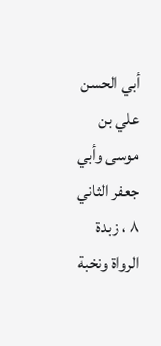أبي الحسن علي بن موسى وأبي جعفر الثاني ٨ ، زبدة الرواة ونخبة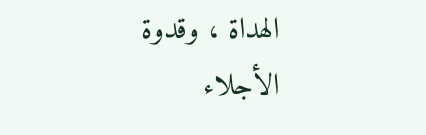الهداة ، وقدوة الأجلاء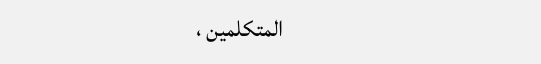المتكلمين ،